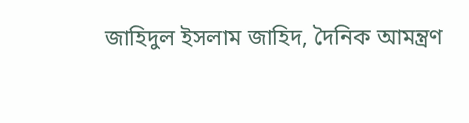জাহিদুল ইসলাম জাহিদ, দৈনিক আমন্ত্রণ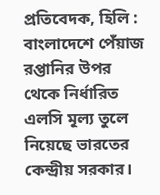প্রতিবেদক, হিলি :
বাংলাদেশে পেঁয়াজ রপ্তানির উপর থেকে নির্ধারিত এলসি মূল্য তুলে নিয়েছে ভারতের কেন্দ্রীয় সরকার।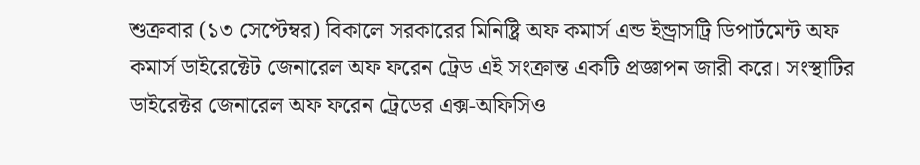শুক্রবার (১৩ সেপ্টেম্বর) বিকালে সরকারের মিনিষ্ট্রি অফ কমার্স এন্ড ইন্ড্রাসট্রি ডিপার্টমেন্ট অফ কমার্স ডাইরেক্টেট জেনারেল অফ ফরেন ট্রেড এই সংক্রান্ত একটি প্রজ্ঞাপন জারী করে। সংস্থাটির ডাইরেক্টর জেনারেল অফ ফরেন ট্রেডের এক্স-অফিসিও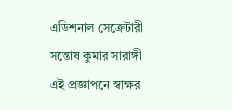এডিশনাল সেক্রেটারী সন্তোষ কুমার সারাঙ্গী এই প্রজ্ঞাপনে স্বাক্ষর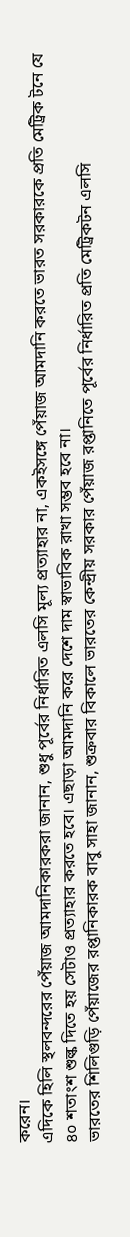করেন।
এদিকে হিলি স্থলবন্দরের পেঁয়াজ আমদানিকারকরা জানান, শুধু পূর্বের নির্ধারিত এলসি মূল্য প্রত্যাহার না, একইসঙ্গে পেঁয়াজ আমদানি করতে ভারত সরকারকে প্রতি মেট্রিক টনে যে ৪০ শতাংশ শুল্ক দিতে হয় সেটাও প্রত্যাহার করতে হবে। এছাড়া আমদানি করে দেশে দাম স্বাভাবিক রাখা সম্ভব হবে না।
ভারতের শিলিগুড়ি পেঁয়াজের রপ্তানিকারক বাবু সাহা জানান, শুক্রবার বিকালে ভারতের কেন্দ্রীয় সরকার পেঁয়াজ রপ্তানিতে পূর্বের নির্ধারিত প্রতি মেট্রিকটন এলসি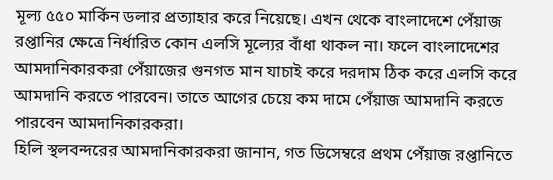মূল্য ৫৫০ মার্কিন ডলার প্রত্যাহার করে নিয়েছে। এখন থেকে বাংলাদেশে পেঁয়াজ রপ্তানির ক্ষেত্রে নির্ধারিত কোন এলসি মূল্যের বাঁধা থাকল না। ফলে বাংলাদেশের আমদানিকারকরা পেঁয়াজের গুনগত মান যাচাই করে দরদাম ঠিক করে এলসি করে আমদানি করতে পারবেন। তাতে আগের চেয়ে কম দামে পেঁয়াজ আমদানি করতে পারবেন আমদানিকারকরা।
হিলি স্থলবন্দরের আমদানিকারকরা জানান, গত ডিসেম্বরে প্রথম পেঁয়াজ রপ্তানিতে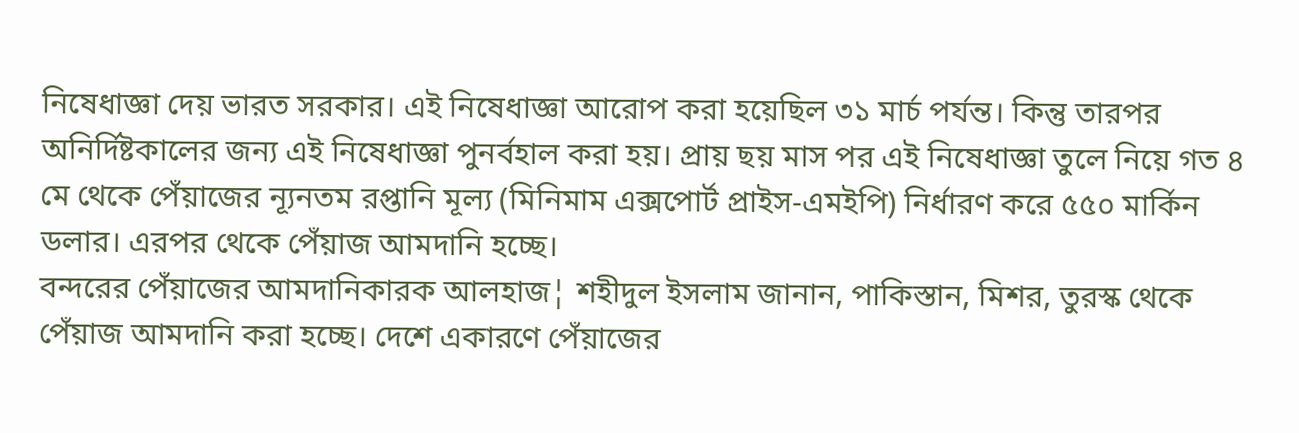নিষেধাজ্ঞা দেয় ভারত সরকার। এই নিষেধাজ্ঞা আরোপ করা হয়েছিল ৩১ মার্চ পর্যন্ত। কিন্তু তারপর অনির্দিষ্টকালের জন্য এই নিষেধাজ্ঞা পুনর্বহাল করা হয়। প্রায় ছয় মাস পর এই নিষেধাজ্ঞা তুলে নিয়ে গত ৪ মে থেকে পেঁয়াজের ন্যূনতম রপ্তানি মূল্য (মিনিমাম এক্সপোর্ট প্রাইস-এমইপি) নির্ধারণ করে ৫৫০ মার্কিন ডলার। এরপর থেকে পেঁয়াজ আমদানি হচ্ছে।
বন্দরের পেঁয়াজের আমদানিকারক আলহাজ¦ শহীদুল ইসলাম জানান, পাকিস্তান, মিশর, তুরস্ক থেকে পেঁয়াজ আমদানি করা হচ্ছে। দেশে একারণে পেঁয়াজের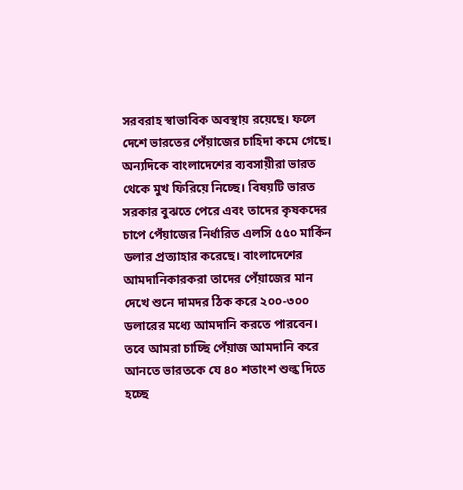সরবরাহ স্বাভাবিক অবস্থায় রয়েছে। ফলে দেশে ভারতের পেঁয়াজের চাহিদা কমে গেছে। অন্যদিকে বাংলাদেশের ব্যবসায়ীরা ভারত থেকে মুখ ফিরিয়ে নিচ্ছে। বিষয়টি ভারত সরকার বুঝতে পেরে এবং তাদের কৃষকদের চাপে পেঁয়াজের নির্ধারিত এলসি ৫৫০ মার্কিন ডলার প্রত্যাহার করেছে। বাংলাদেশের আমদানিকারকরা তাদের পেঁয়াজের মান দেখে শুনে দামদর ঠিক করে ২০০-৩০০ ডলারের মধ্যে আমদানি করতে পারবেন। তবে আমরা চাচ্ছি পেঁয়াজ আমদানি করে আনতে ভারতকে যে ৪০ শতাংশ শুল্ক দিতে হচ্ছে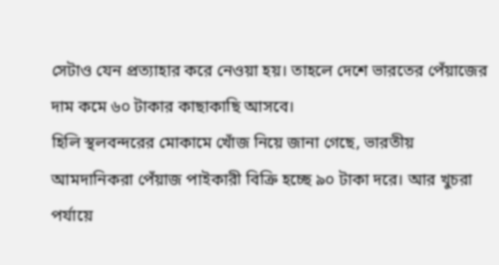সেটাও যেন প্রত্যাহার করে নেওয়া হয়। তাহলে দেশে ভারতের পেঁয়াজের দাম কমে ৬০ টাকার কাছাকাছি আসবে।
হিলি স্থলবন্দরের মোকামে খোঁজ নিয়ে জানা গেছে, ভারতীয় আমদানিকরা পেঁয়াজ পাইকারী বিক্রি হচ্ছে ৯০ টাকা দরে। আর খুচরা পর্যায়ে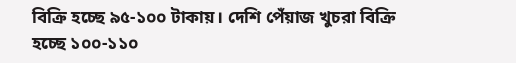বিক্রি হচ্ছে ৯৫-১০০ টাকায়। দেশি পেঁয়াজ খুচরা বিক্রি হচ্ছে ১০০-১১০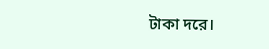টাকা দরে।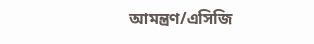আমন্ত্রণ/এসিজি